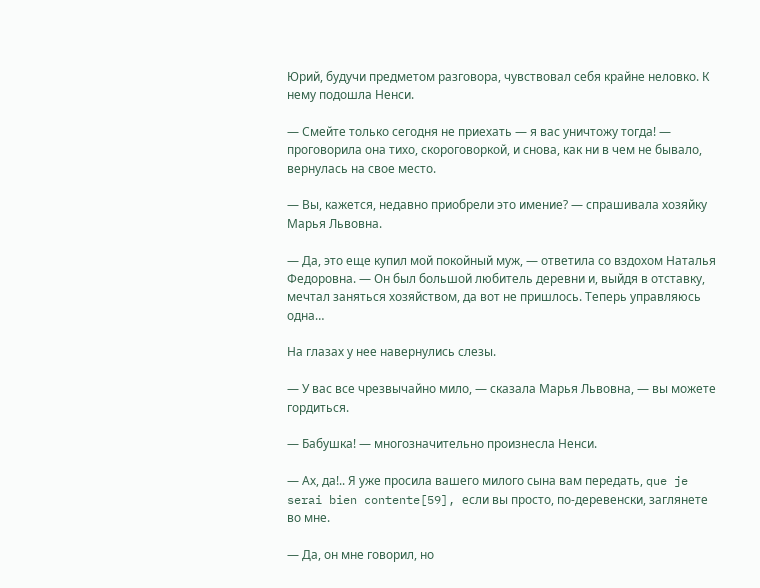Юрий, будучи предметом разговора, чувствовал себя крайне неловко. К нему подошла Ненси.

— Смейте только сегодня не приехать — я вас уничтожу тогда! — проговорила она тихо, скороговоркой, и снова, как ни в чем не бывало, вернулась на свое место.

— Вы, кажется, недавно приобрели это имение? — спрашивала хозяйку Марья Львовна.

— Да, это еще купил мой покойный муж, — ответила со вздохом Наталья Федоровна. — Он был большой любитель деревни и, выйдя в отставку, мечтал заняться хозяйством, да вот не пришлось. Теперь управляюсь одна…

На глазах у нее навернулись слезы.

— У вас все чрезвычайно мило, — сказала Марья Львовна, — вы можете гордиться.

— Бабушка! — многозначительно произнесла Ненси.

— Ах, да!.. Я уже просила вашего милого сына вам передать, que je serai bien contente[59], если вы просто, по-деревенски, заглянете во мне.

— Да, он мне говорил, но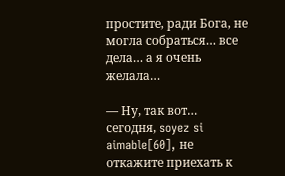простите, ради Бога, не могла собраться… все дела… а я очень желала…

— Ну, так вот… сегодня, soyez si aimable[60], не откажите приехать к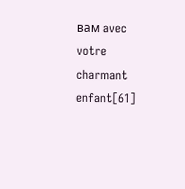вам avec votre charmant enfant[61]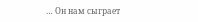… Он нам сыграет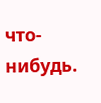что-нибудь.